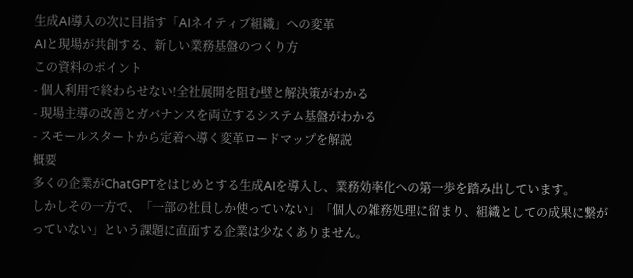生成AI導入の次に目指す「AIネイティブ組織」への変革
AIと現場が共創する、新しい業務基盤のつくり方
この資料のポイント
- 個人利用で終わらせない!全社展開を阻む壁と解決策がわかる
- 現場主導の改善とガバナンスを両立するシステム基盤がわかる
- スモールスタートから定着へ導く変革ロードマップを解説
概要
多くの企業がChatGPTをはじめとする生成AIを導入し、業務効率化への第一歩を踏み出しています。
しかしその一方で、「一部の社員しか使っていない」「個人の雑務処理に留まり、組織としての成果に繋がっていない」という課題に直面する企業は少なくありません。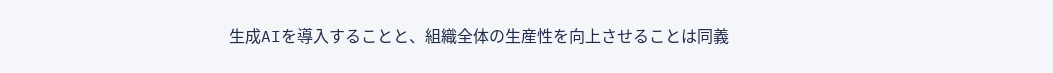生成AIを導入することと、組織全体の生産性を向上させることは同義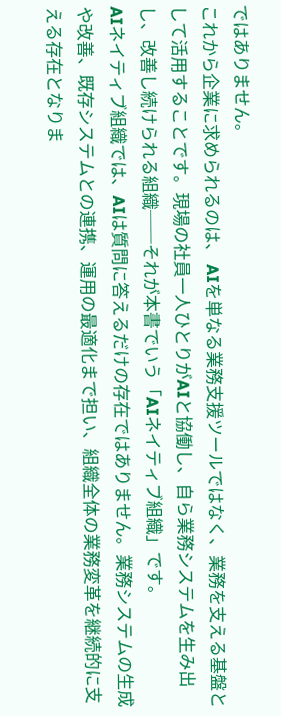ではありません。
これから企業に求められるのは、 AIを単なる業務支援ツールではなく、業務を支える基盤として活用することです。現場の社員一人ひとりがAIと協働し、自ら業務システムを生み出し、改善し続けられる組織──それが本書でいう「AIネイティブ組織」です。
AIネイティブ組織では、AIは質問に答えるだけの存在ではありません。業務システムの生成や改善、既存システムとの連携、運用の最適化まで担い、組織全体の業務変革を継続的に支える存在となりま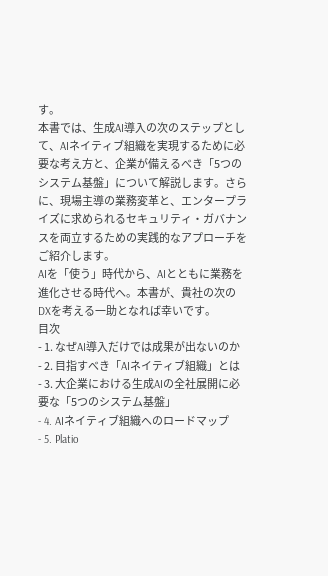す。
本書では、生成AI導入の次のステップとして、AIネイティブ組織を実現するために必要な考え方と、企業が備えるべき「5つのシステム基盤」について解説します。さらに、現場主導の業務変革と、エンタープライズに求められるセキュリティ・ガバナンスを両立するための実践的なアプローチをご紹介します。
AIを「使う」時代から、AIとともに業務を進化させる時代へ。本書が、貴社の次のDXを考える一助となれば幸いです。
目次
- 1. なぜAI導入だけでは成果が出ないのか
- 2. 目指すべき「AIネイティブ組織」とは
- 3. 大企業における生成AIの全社展開に必要な「5つのシステム基盤」
- 4. AIネイティブ組織へのロードマップ
- 5. Platio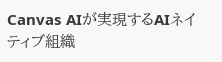Canvas AIが実現するAIネイティブ組織